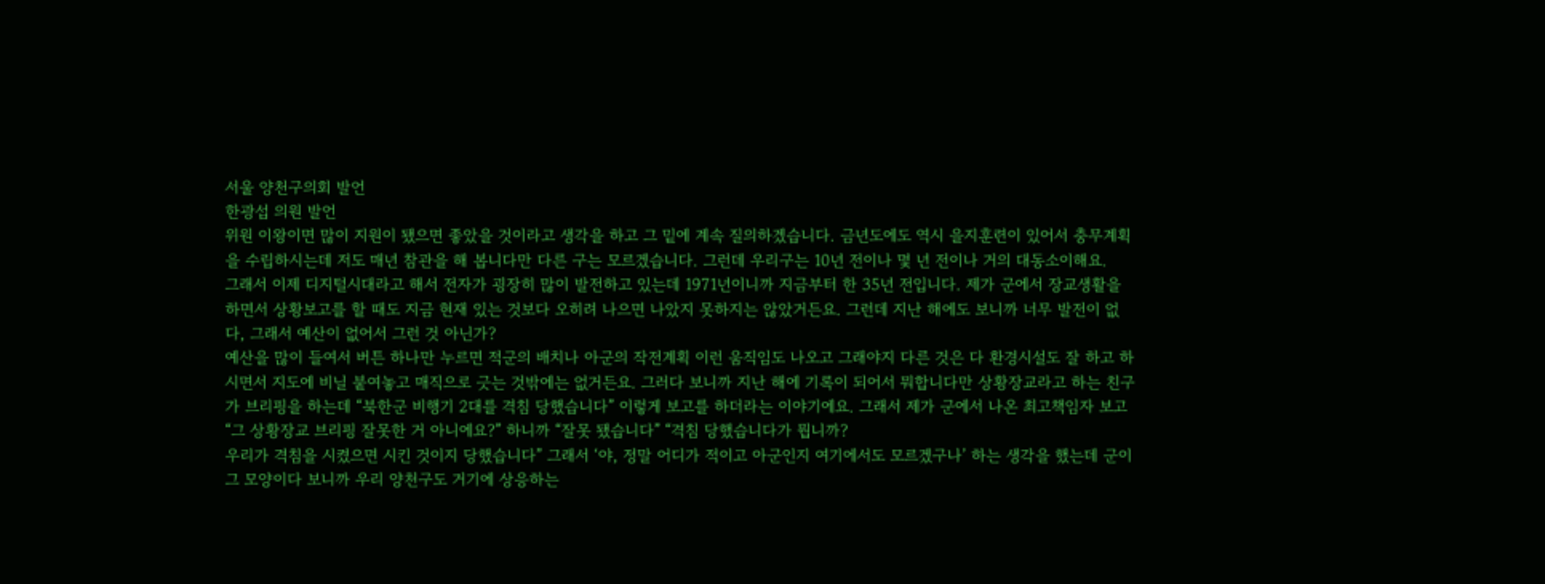서울 양천구의회 발언
한광섭 의원 발언
위원 이왕이면 많이 지원이 됐으면 좋았을 것이라고 생각을 하고 그 밑에 계속 질의하겠습니다. 금년도에도 역시 을지훈련이 있어서 충무계획을 수립하시는데 저도 매년 참관을 해 봅니다만 다른 구는 모르겠습니다. 그런데 우리구는 10년 전이나 몇 년 전이나 거의 대동소이해요.
그래서 이제 디지털시대라고 해서 전자가 굉장히 많이 발전하고 있는데 1971년이니까 지금부터 한 35년 전입니다. 제가 군에서 장교생활을 하면서 상황보고를 할 때도 지금 현재 있는 것보다 오히려 나으면 나았지 못하지는 않았거든요. 그런데 지난 해에도 보니까 너무 발전이 없다, 그래서 예산이 없어서 그런 것 아닌가?
예산을 많이 들여서 버튼 하나만 누르면 적군의 배치나 아군의 작전계획 이런 움직임도 나오고 그래야지 다른 것은 다 환경시설도 잘 하고 하시면서 지도에 비닐 붙여놓고 매직으로 긋는 것밖에는 없거든요. 그러다 보니까 지난 해에 기록이 되어서 뭐합니다만 상황장교라고 하는 친구가 브리핑을 하는데 “북한군 비행기 2대를 격침 당했습니다” 이렇게 보고를 하더라는 이야기에요. 그래서 제가 군에서 나온 최고책임자 보고 “그 상황장교 브리핑 잘못한 거 아니에요?” 하니까 “잘못 됐습니다” “격침 당했습니다가 뭡니까?
우리가 격침을 시켰으면 시킨 것이지 당했습니다” 그래서 ‘야, 정말 어디가 적이고 아군인지 여기에서도 모르겠구나’ 하는 생각을 했는데 군이 그 모양이다 보니까 우리 양천구도 거기에 상응하는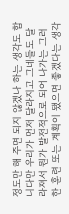정도만 해 주면 되지 않겠나 하는 생각도 합니다만 우리가 먼저 달라지고 그네들도 달라져서 뭔가 발전적으로 되어 나가는 그러한 훈련 또는 계획이 됐으면 좋겠다는 생각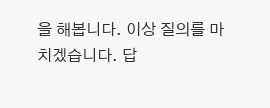을 해봅니다. 이상 질의를 마치겠습니다. 답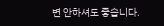변 안하셔도 좋습니다.